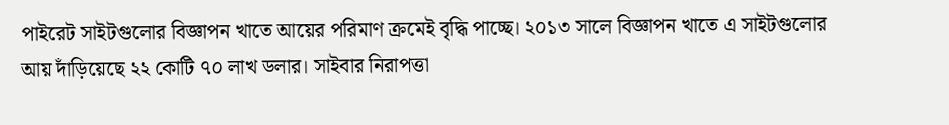পাইরেট সাইটগুলোর বিজ্ঞাপন খাতে আয়ের পরিমাণ ক্রমেই বৃদ্ধি পাচ্ছে। ২০১৩ সালে বিজ্ঞাপন খাতে এ সাইটগুলোর আয় দাঁড়িয়েছে ২২ কোটি ৭০ লাখ ডলার। সাইবার নিরাপত্তা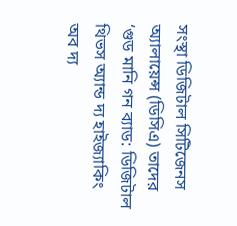সংস্থা ডিজিটাল সিটিজেনস অ্যালায়েন্স (ডিসিএ) তাদের ‘গুড মানি গন ব্যাড: ডিজিটাল থিভস অ্যান্ড দ্য হাইজ্যাকিং অব দ্য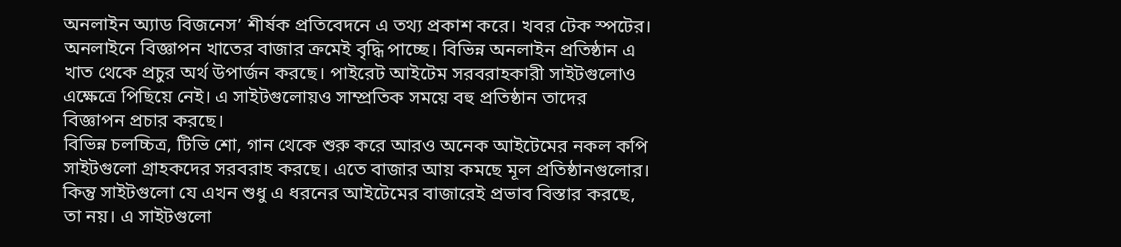অনলাইন অ্যাড বিজনেস’ শীর্ষক প্রতিবেদনে এ তথ্য প্রকাশ করে। খবর টেক স্পটের।
অনলাইনে বিজ্ঞাপন খাতের বাজার ক্রমেই বৃদ্ধি পাচ্ছে। বিভিন্ন অনলাইন প্রতিষ্ঠান এ খাত থেকে প্রচুর অর্থ উপার্জন করছে। পাইরেট আইটেম সরবরাহকারী সাইটগুলোও এক্ষেত্রে পিছিয়ে নেই। এ সাইটগুলোয়ও সাম্প্রতিক সময়ে বহু প্রতিষ্ঠান তাদের বিজ্ঞাপন প্রচার করছে।
বিভিন্ন চলচ্চিত্র, টিভি শো, গান থেকে শুরু করে আরও অনেক আইটেমের নকল কপি সাইটগুলো গ্রাহকদের সরবরাহ করছে। এতে বাজার আয় কমছে মূল প্রতিষ্ঠানগুলোর। কিন্তু সাইটগুলো যে এখন শুধু এ ধরনের আইটেমের বাজারেই প্রভাব বিস্তার করছে, তা নয়। এ সাইটগুলো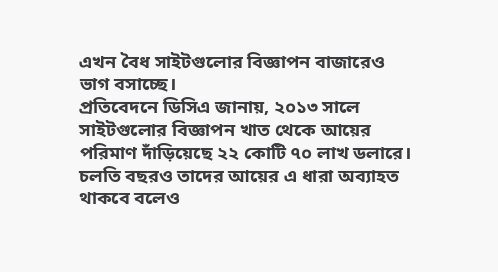এখন বৈধ সাইটগুলোর বিজ্ঞাপন বাজারেও ভাগ বসাচ্ছে।
প্রতিবেদনে ডিসিএ জানায়, ২০১৩ সালে সাইটগুলোর বিজ্ঞাপন খাত থেকে আয়ের পরিমাণ দাঁড়িয়েছে ২২ কোটি ৭০ লাখ ডলারে। চলতি বছরও তাদের আয়ের এ ধারা অব্যাহত থাকবে বলেও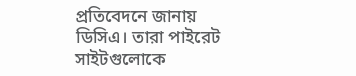প্রতিবেদনে জানায় ডিসিএ। তারা পাইরেট সাইটগুলোকে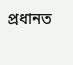প্রধানত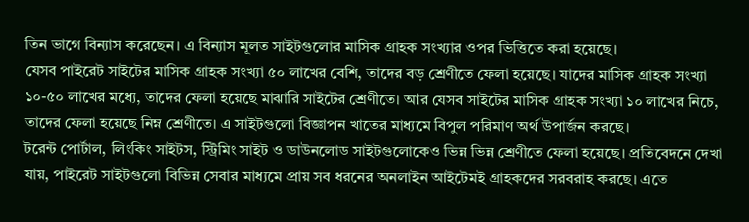তিন ভাগে বিন্যাস করেছেন। এ বিন্যাস মূলত সাইটগুলোর মাসিক গ্রাহক সংখ্যার ওপর ভিত্তিতে করা হয়েছে।
যেসব পাইরেট সাইটের মাসিক গ্রাহক সংখ্যা ৫০ লাখের বেশি, তাদের বড় শ্রেণীতে ফেলা হয়েছে। যাদের মাসিক গ্রাহক সংখ্যা ১০-৫০ লাখের মধ্যে, তাদের ফেলা হয়েছে মাঝারি সাইটের শ্রেণীতে। আর যেসব সাইটের মাসিক গ্রাহক সংখ্যা ১০ লাখের নিচে, তাদের ফেলা হয়েছে নিম্ন শ্রেণীতে। এ সাইটগুলো বিজ্ঞাপন খাতের মাধ্যমে বিপুল পরিমাণ অর্থ উপার্জন করছে।
টরেন্ট পোর্টাল, লিংকিং সাইটস, স্ট্রিমিং সাইট ও ডাউনলোড সাইটগুলোকেও ভিন্ন ভিন্ন শ্রেণীতে ফেলা হয়েছে। প্রতিবেদনে দেখা যায়, পাইরেট সাইটগুলো বিভিন্ন সেবার মাধ্যমে প্রায় সব ধরনের অনলাইন আইটেমই গ্রাহকদের সরবরাহ করছে। এতে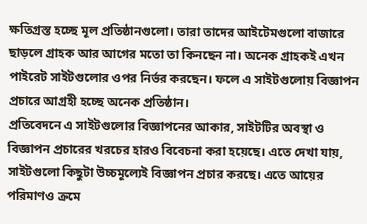ক্ষতিগ্রস্ত হচ্ছে মূল প্রতিষ্ঠানগুলো। তারা তাদের আইটেমগুলো বাজারে ছাড়লে গ্রাহক আর আগের মতো তা কিনছেন না। অনেক গ্রাহকই এখন পাইরেট সাইটগুলোর ওপর নির্ভর করছেন। ফলে এ সাইটগুলোয় বিজ্ঞাপন প্রচারে আগ্রহী হচ্ছে অনেক প্রতিষ্ঠান।
প্রতিবেদনে এ সাইটগুলোর বিজ্ঞাপনের আকার, সাইটটির অবস্থা ও বিজ্ঞাপন প্রচারের খরচের হারও বিবেচনা করা হয়েছে। এতে দেখা যায়, সাইটগুলো কিছুটা উচ্চমূল্যেই বিজ্ঞাপন প্রচার করছে। এতে আয়ের পরিমাণও ক্রমে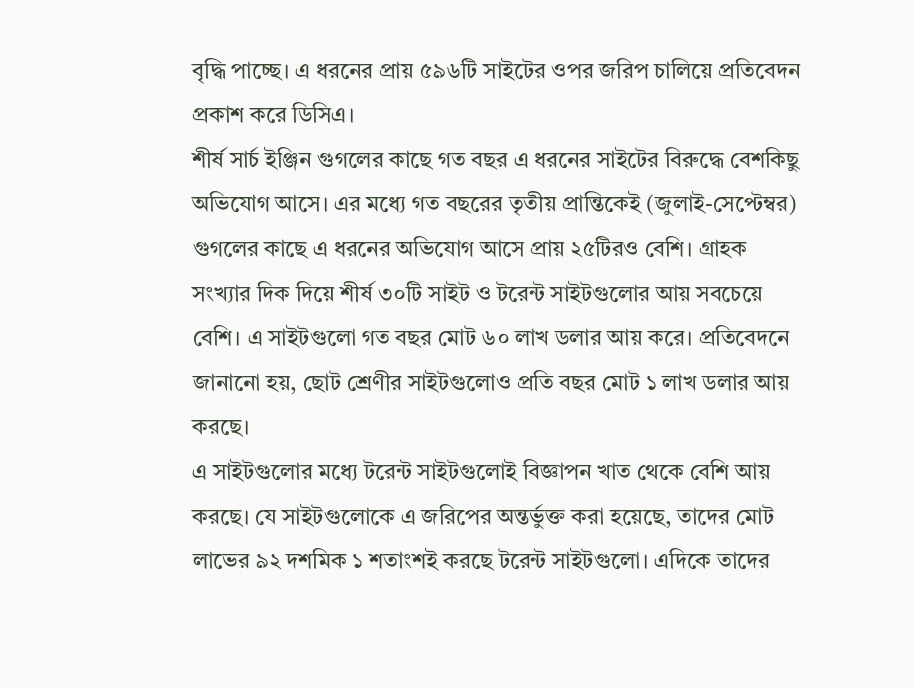বৃদ্ধি পাচ্ছে। এ ধরনের প্রায় ৫৯৬টি সাইটের ওপর জরিপ চালিয়ে প্রতিবেদন প্রকাশ করে ডিসিএ।
শীর্ষ সার্চ ইঞ্জিন গুগলের কাছে গত বছর এ ধরনের সাইটের বিরুদ্ধে বেশকিছু অভিযোগ আসে। এর মধ্যে গত বছরের তৃতীয় প্রান্তিকেই (জুলাই-সেপ্টেম্বর) গুগলের কাছে এ ধরনের অভিযোগ আসে প্রায় ২৫টিরও বেশি। গ্রাহক সংখ্যার দিক দিয়ে শীর্ষ ৩০টি সাইট ও টরেন্ট সাইটগুলোর আয় সবচেয়ে বেশি। এ সাইটগুলো গত বছর মোট ৬০ লাখ ডলার আয় করে। প্রতিবেদনে জানানো হয়, ছোট শ্রেণীর সাইটগুলোও প্রতি বছর মোট ১ লাখ ডলার আয় করছে।
এ সাইটগুলোর মধ্যে টরেন্ট সাইটগুলোই বিজ্ঞাপন খাত থেকে বেশি আয় করছে। যে সাইটগুলোকে এ জরিপের অন্তর্ভুক্ত করা হয়েছে, তাদের মোট লাভের ৯২ দশমিক ১ শতাংশই করছে টরেন্ট সাইটগুলো। এদিকে তাদের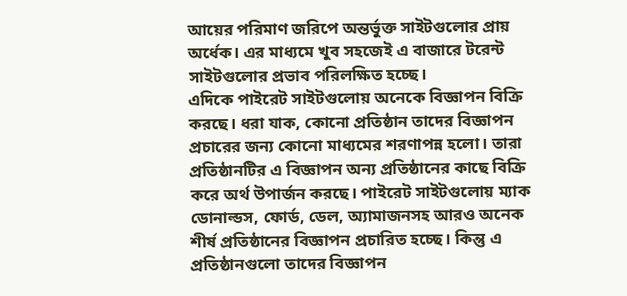আয়ের পরিমাণ জরিপে অন্তর্ভুক্ত সাইটগুলোর প্রায় অর্ধেক। এর মাধ্যমে খুব সহজেই এ বাজারে টরেন্ট সাইটগুলোর প্রভাব পরিলক্ষিত হচ্ছে।
এদিকে পাইরেট সাইটগুলোয় অনেকে বিজ্ঞাপন বিক্রি করছে। ধরা যাক, কোনো প্রতিষ্ঠান তাদের বিজ্ঞাপন প্রচারের জন্য কোনো মাধ্যমের শরণাপন্ন হলো। তারা প্রতিষ্ঠানটির এ বিজ্ঞাপন অন্য প্রতিষ্ঠানের কাছে বিক্রি করে অর্থ উপার্জন করছে। পাইরেট সাইটগুলোয় ম্যাক ডোনাল্ডস, ফোর্ড, ডেল, অ্যামাজনসহ আরও অনেক শীর্ষ প্রতিষ্ঠানের বিজ্ঞাপন প্রচারিত হচ্ছে। কিন্তু এ প্রতিষ্ঠানগুলো তাদের বিজ্ঞাপন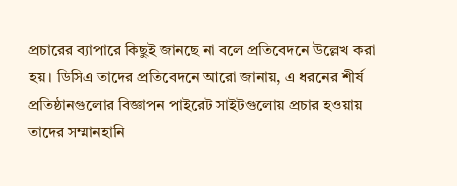প্রচারের ব্যাপারে কিছুই জানছে না বলে প্রতিবেদনে উল্লেখ করা হয়। ডিসিএ তাদের প্রতিবেদনে আরো জানায়, এ ধরনের শীর্ষ প্রতিষ্ঠানগুলোর বিজ্ঞাপন পাইরেট সাইটগুলোয় প্রচার হওয়ায় তাদের সম্মানহানি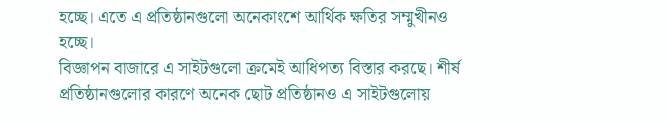হচ্ছে। এতে এ প্রতিষ্ঠানগুলো অনেকাংশে আর্থিক ক্ষতির সম্মুখীনও হচ্ছে।
বিজ্ঞাপন বাজারে এ সাইটগুলো ক্রমেই আধিপত্য বিস্তার করছে। শীর্ষ প্রতিষ্ঠানগুলোর কারণে অনেক ছোট প্রতিষ্ঠানও এ সাইটগুলোয়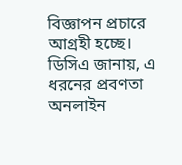বিজ্ঞাপন প্রচারে আগ্রহী হচ্ছে। ডিসিএ জানায়, এ ধরনের প্রবণতা অনলাইন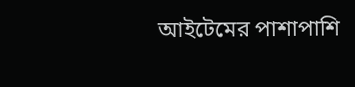আইটেমের পাশাপাশি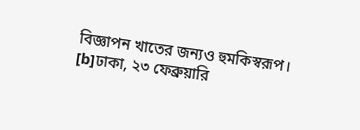বিজ্ঞাপন খাতের জন্যও হুমকিস্বরূপ।
[b]ঢাকা, ২৩ ফেব্রুয়ারি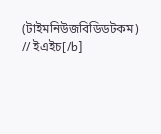(টাইমনিউজবিডিডটকম) // ইএইচ[/b]